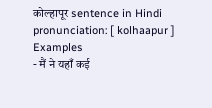कोल्हापूर sentence in Hindi
pronunciation: [ kolhaapur ]
Examples
- मैं ने यहाँ कई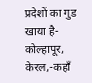प्रदेशों का गुड खाया है-कोल्हापूर, केरल,-कहाँ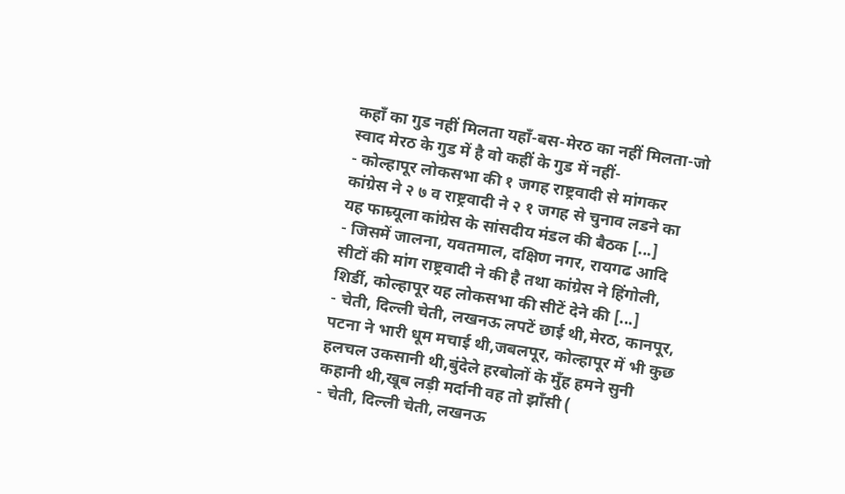कहाँ का गुड नहीं मिलता यहाँ-बस-मेरठ का नहीं मिलता-जो स्वाद मेरठ के गुड में है वो कहीं के गुड में नहीं-
- कोल्हापूर लोकसभा की १ जगह राष्ट्रवादी से मांगकर कांग्रेस ने २ ७ व राष्ट्रवादी ने २ १ जगह से चुनाव लडने का यह फाम्र्यूला कांग्रेस के सांसदीय मंडल की बैठक [...]
- जिसमें जालना, यवतमाल, दक्षिण नगर, रायगढ आदि सीटों की मांग राष्ट्रवादी ने की है तथा कांग्रेस ने हिंगोली, शिर्डी, कोल्हापूर यह लोकसभा की सीटें देने की [...]
- चेती, दिल्ली चेती, लखनऊ लपटें छाई थी,मेरठ, कानपूर, पटना ने भारी धूम मचाई थी,जबलपूर, कोल्हापूर में भी कुछ हलचल उकसानी थी,बुंदेले हरबोलों के मुँह हमने सुनी कहानी थी,खूब लड़ी मर्दानी वह तो झाँसी (
- चेती, दिल्ली चेती, लखनऊ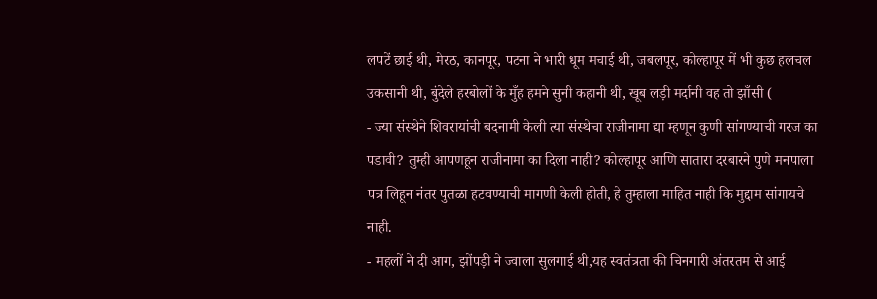लपटें छाई थी, मेरठ, कानपूर, पटना ने भारी धूम मचाई थी, जबलपूर, कोल्हापूर में भी कुछ हलचल उकसानी थी, बुंदेले हरबोलों के मुँह हमने सुनी कहानी थी, खूब लड़ी मर्दानी वह तो झाँसी (
- ज्या संस्थेने शिवरायांची बदनामी केली त्या संस्थेचा राजीनामा द्या म्हणून कुणी सांगण्याची गरज का पडावी? तुम्ही आपणहून राजीनामा का दिला नाही? कोल्हापूर आणि सातारा दरबारने पुणे मनपाला पत्र लिहून नंतर पुतळा हटवण्याची मागणी केली होती, हे तुम्हाला माहित नाही कि मुद्दाम सांगायचे नाही.
- महलों ने दी आग, झोंपड़ी ने ज्वाला सुलगाई थी,यह स्वतंत्रता की चिनगारी अंतरतम से आई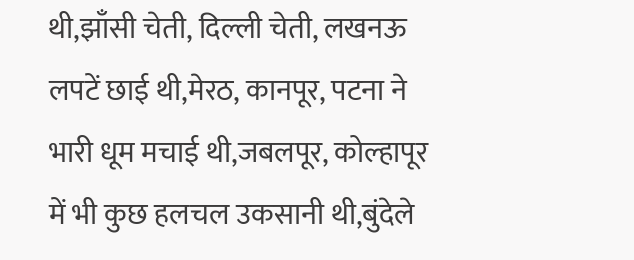थी,झाँसी चेती, दिल्ली चेती, लखनऊ लपटें छाई थी,मेरठ, कानपूर, पटना ने भारी धूम मचाई थी,जबलपूर, कोल्हापूर में भी कुछ हलचल उकसानी थी,बुंदेले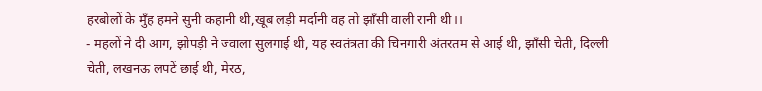हरबोलों के मुँह हमने सुनी कहानी थी,खूब लड़ी मर्दानी वह तो झाँसी वाली रानी थी।।
- महलों ने दी आग, झोपड़ी ने ज्वाला सुलगाई थी, यह स्वतंत्रता की चिनगारी अंतरतम से आई थी, झाँसी चेती, दिल्ली चेती, लखनऊ लपटें छाई थी, मेरठ,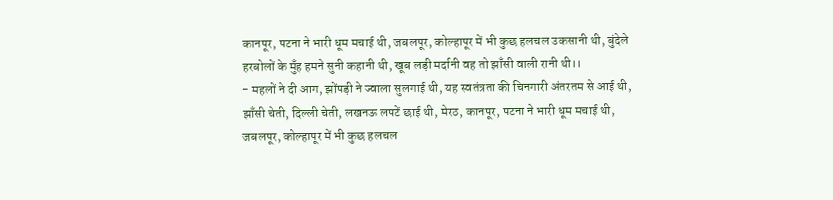कानपूर, पटना ने भारी धूम मचाई थी, जबलपूर, कोल्हापूर में भी कुछ हलचल उकसानी थी, बुंदेले हरबोलों के मुँह हमने सुनी कहानी थी, खूब लड़ी मर्दानी वह तो झाँसी वाली रानी थी।।
- महलों ने दी आग, झोंपड़ी ने ज्वाला सुलगाई थी, यह स्वतंत्रता की चिनगारी अंतरतम से आई थी, झाँसी चेती, दिल्ली चेती, लखनऊ लपटें छाई थी, मेरठ, कानपूर, पटना ने भारी धूम मचाई थी, जबलपूर, कोल्हापूर में भी कुछ हलचल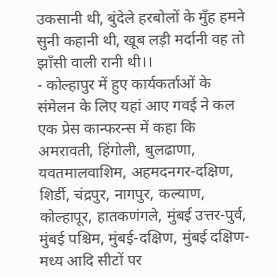उकसानी थी, बुंदेले हरबोलों के मुँह हमने सुनी कहानी थी, खूब लड़ी मर्दानी वह तो झाँसी वाली रानी थी।।
- कोल्हापुर में हुए कार्यकर्ताओं के संमेलन के लिए यहां आए गवई ने कल एक प्रेस कान्फरन्स में कहा कि अमरावती, हिंगोली, बुलढाणा, यवतमालवाशिम, अहमदनगर-दक्षिण, शिर्डी, चंद्रपुर, नागपुर, कल्याण, कोल्हापूर, हातकणंगले, मुंबई उत्तर-पुर्व, मुंबई पश्चिम, मुंबई-दक्षिण, मुंबई दक्षिण-मध्य आदि सीटों पर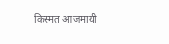किस्मत आजमायी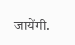जायेंगी.